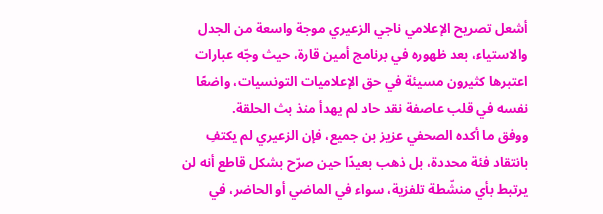أشعل تصريح الإعلامي ناجي الزعيري موجة واسعة من الجدل والاستياء، بعد ظهوره في برنامج أمين قارة، حيث وجّه عبارات اعتبرها كثيرون مسيئة في حق الإعلاميات التونسيات، واضعًا نفسه في قلب عاصفة نقد حاد لم يهدأ منذ بث الحلقة.
ووفق ما أكده الصحفي عزيز بن جميع، فإن الزعيري لم يكتفِ بانتقاد فئة محددة، بل ذهب بعيدًا حين صرّح بشكل قاطع أنه لن يرتبط بأي منشّطة تلفزية، سواء في الماضي أو الحاضر، في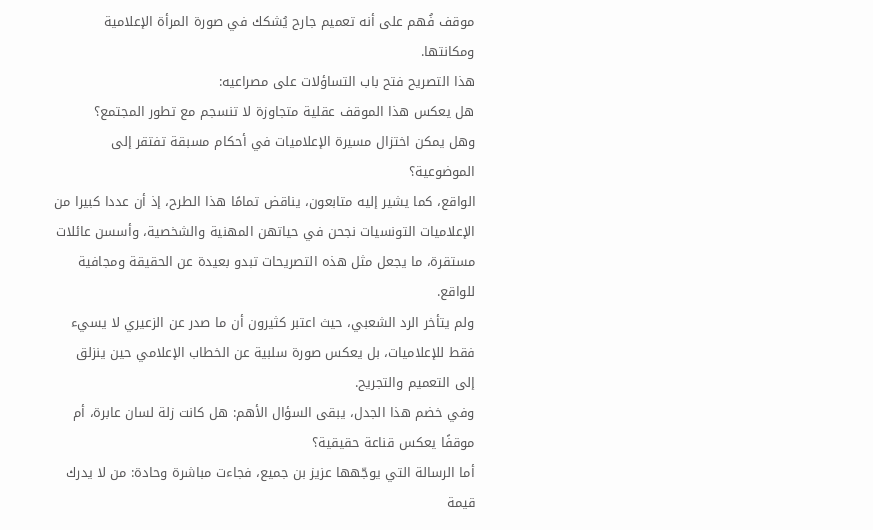موقف فُهم على أنه تعميم جارح يُشكك في صورة المرأة الإعلامية ومكانتها.
هذا التصريح فتح باب التساؤلات على مصراعيه:
هل يعكس هذا الموقف عقلية متجاوزة لا تنسجم مع تطور المجتمع؟
وهل يمكن اختزال مسيرة الإعلاميات في أحكام مسبقة تفتقر إلى الموضوعية؟
الواقع، كما يشير إليه متابعون، يناقض تمامًا هذا الطرح، إذ أن عددا كبيرا من الإعلاميات التونسيات نجحن في حياتهن المهنية والشخصية، وأسسن عائلات مستقرة، ما يجعل مثل هذه التصريحات تبدو بعيدة عن الحقيقة ومجافية للواقع.
ولم يتأخر الرد الشعبي، حيث اعتبر كثيرون أن ما صدر عن الزعيري لا يسيء فقط للإعلاميات، بل يعكس صورة سلبية عن الخطاب الإعلامي حين ينزلق إلى التعميم والتجريح.
وفي خضم هذا الجدل، يبقى السؤال الأهم: هل كانت زلة لسان عابرة، أم موقفًا يعكس قناعة حقيقية؟
أما الرسالة التي يوجّهها عزيز بن جميع، فجاءت مباشرة وحادة: من لا يدرك قيمة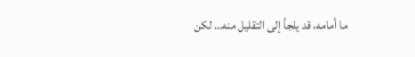ما أمامه، قد يلجأ إلى التقليل منه… لكن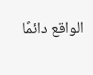الواقع دائمًا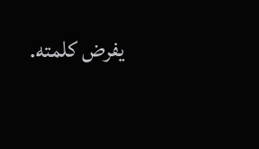يفرض كلمته.